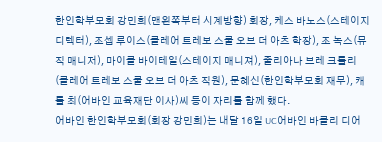한인학부모회 강민희(맨왼쪽부터 시계방향) 회장, 케스 바노스(스테이지 디렉터), 조셉 루이스(클레어 트레보 스쿨 오브 더 아츠 학장), 조 녹스(뮤직 매니저), 마이클 바이테일(스테이지 매니져), 줄리아나 브레 크롤리(클레어 트레보 스쿨 오브 더 아츠 직원), 문혜신(한인학부모회 재무), 캐롤 최(어바인 교육재단 이사)씨 등이 자리를 함께 했다.
어바인 한인학부모회(회장 강민희)는 내달 16일 UC어바인 바클리 디어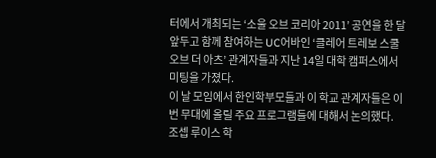터에서 개최되는 ‘소울 오브 코리아 2011’ 공연을 한 달 앞두고 함께 참여하는 UC어바인 ‘클레어 트레보 스쿨 오브 더 아츠’ 관계자들과 지난 14일 대학 캠퍼스에서 미팅을 가졌다.
이 날 모임에서 한인학부모들과 이 학교 관계자들은 이번 무대에 올릴 주요 프로그램들에 대해서 논의했다.
조셉 루이스 학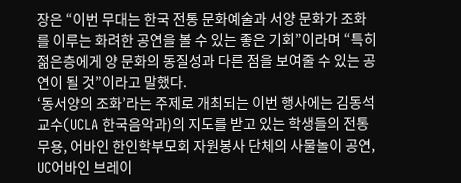장은 “이번 무대는 한국 전통 문화예술과 서양 문화가 조화를 이루는 화려한 공연을 볼 수 있는 좋은 기회”이라며 “특히 젊은층에게 양 문화의 동질성과 다른 점을 보여줄 수 있는 공연이 될 것”이라고 말했다.
‘동서양의 조화’라는 주제로 개최되는 이번 행사에는 김동석 교수(UCLA 한국음악과)의 지도를 받고 있는 학생들의 전통무용, 어바인 한인학부모회 자원봉사 단체의 사물놀이 공연, UC어바인 브레이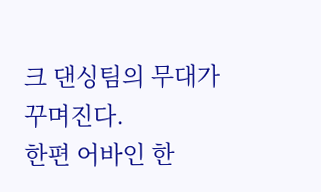크 댄싱팀의 무대가 꾸며진다.
한편 어바인 한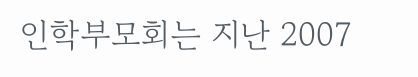인학부모회는 지난 2007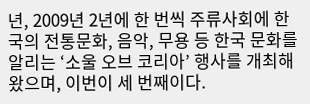년, 2009년 2년에 한 번씩 주류사회에 한국의 전통문화, 음악, 무용 등 한국 문화를 알리는 ‘소울 오브 코리아’ 행사를 개최해 왔으며, 이번이 세 번째이다.